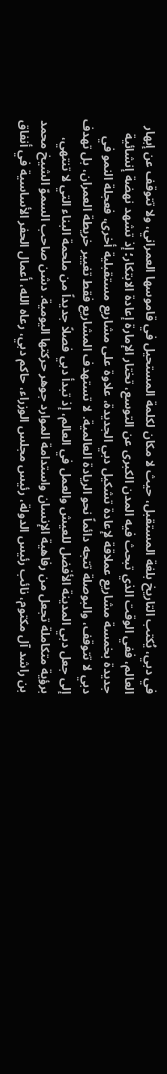في دبي، يُكتب التاريخ بلغة المستقبل، حيث لا مكان لكلمة المستحيل في قاموسها العمراني، ولا تتوقف عن إبهار العالم، ففي الوقت الذي تبحث فيه المدن الكبرى عن التوسع، تختار الإمارة إعادة الابتكار؛ إذ تشهد نهضة إنشائية جديدة بخمسة مشاريع عملاقة لإعادة تشكيل دبي الجديدة، علاوة على مشاريع مستقبلية أخرى، فعجلة النمو في دبي لا تتوقف، والبوصلة تتجه دائماً نحو الريادة العالمية. لا تستهدف المشاريع فقط تغيير خريطة العمران، بل تهدف إلى جعل دبي المدينة الأفضل للعيش والعمل في العالم، إذ تبدأ دبي فصلاً جديداً من ملحمة البناء التي لا تنتهي، برؤية متكاملة تجعل من رفاهية الإنسان واستدامة الموارد جوهر حركتها اليومية. دشن صاحب السموّ الشيخ محمد بن راشد آل مكتوم، نائب رئيس الدولة، رئيس مجلس الوزراء، حاكم دبي، رعاه الله، أعمال الحفر الأساسية في أنفاق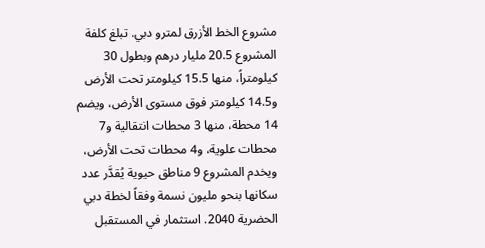مشروع الخط الأزرق لمترو دبي. تبلغ كلفة المشروع 20.5 مليار درهم وبطول 30 كيلومتراً، منها 15.5 كيلومتر تحت الأرض و14.5 كيلومتر فوق مستوى الأرض، ويضم 14 محطة، منها 3 محطات انتقالية و7 محطات علوية، و4 محطات تحت الأرض، ويخدم المشروع 9 مناطق حيوية يُقدَّر عدد سكانها بنحو مليون نسمة وفقاً لخطة دبي الحضرية 2040. استثمار في المستقبل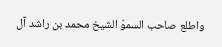واطلع صاحب السموّ الشيخ محمد بن راشد آل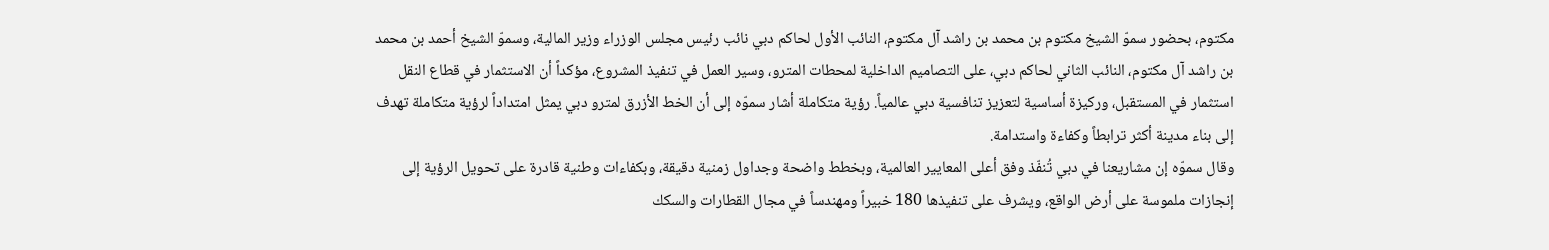مكتوم، بحضور سموّ الشيخ مكتوم بن محمد بن راشد آل مكتوم، النائب الأول لحاكم دبي نائب رئيس مجلس الوزراء وزير المالية، وسموّ الشيخ أحمد بن محمد بن راشد آل مكتوم، النائب الثاني لحاكم دبي، على التصاميم الداخلية لمحطات المترو، وسير العمل في تنفيذ المشروع، مؤكداً أن الاستثمار في قطاع النقل استثمار في المستقبل، وركيزة أساسية لتعزيز تنافسية دبي عالمياً. رؤية متكاملة أشار سموّه إلى أن الخط الأزرق لمترو دبي يمثل امتداداً لرؤية متكاملة تهدف إلى بناء مدينة أكثر ترابطاً وكفاءة واستدامة.
وقال سموّه إن مشاريعنا في دبي تُنفّذ وفق أعلى المعايير العالمية، وبخطط واضحة وجداول زمنية دقيقة، وبكفاءات وطنية قادرة على تحويل الرؤية إلى إنجازات ملموسة على أرض الواقع، ويشرف على تنفيذها 180 خبيراً ومهندساً في مجال القطارات والسكك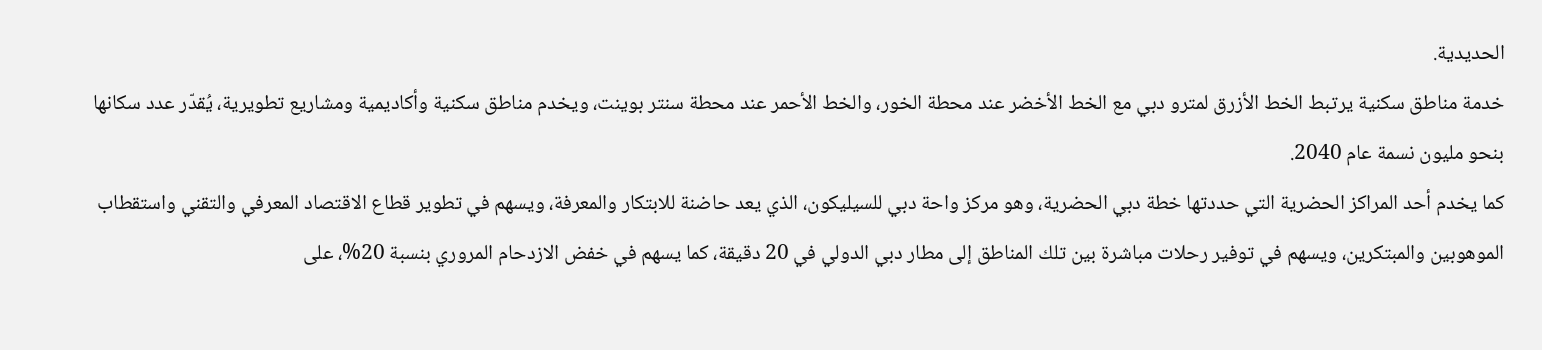الحديدية.
خدمة مناطق سكنية يرتبط الخط الأزرق لمترو دبي مع الخط الأخضر عند محطة الخور، والخط الأحمر عند محطة سنتر بوينت، ويخدم مناطق سكنية وأكاديمية ومشاريع تطويرية، يُقدّر عدد سكانها بنحو مليون نسمة عام 2040.
كما يخدم أحد المراكز الحضرية التي حددتها خطة دبي الحضرية، وهو مركز واحة دبي للسيليكون، الذي يعد حاضنة للابتكار والمعرفة، ويسهم في تطوير قطاع الاقتصاد المعرفي والتقني واستقطاب الموهوبين والمبتكرين، ويسهم في توفير رحلات مباشرة بين تلك المناطق إلى مطار دبي الدولي في 20 دقيقة، كما يسهم في خفض الازدحام المروري بنسبة 20%، على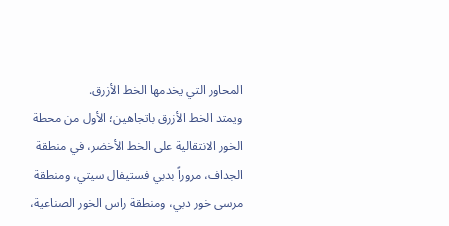المحاور التي يخدمها الخط الأزرق.
ويمتد الخط الأزرق باتجاهين؛ الأول من محطة الخور الانتقالية على الخط الأخضر، في منطقة الجداف، مروراً بدبي فستيفال سيتي، ومنطقة مرسى خور دبي، ومنطقة راس الخور الصناعية،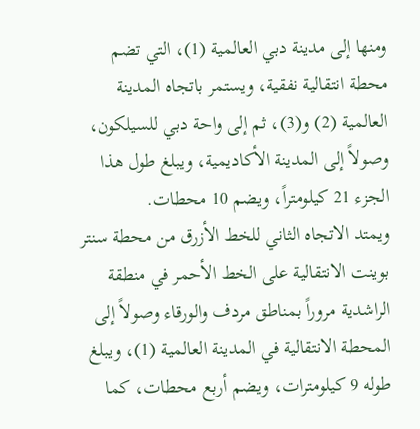ومنها إلى مدينة دبي العالمية (1)، التي تضم محطة انتقالية نفقية، ويستمر باتجاه المدينة العالمية (2) و(3)، ثم إلى واحة دبي للسيلكون، وصولاً إلى المدينة الأكاديمية، ويبلغ طول هذا الجزء 21 كيلومتراً، ويضم 10 محطات.
ويمتد الاتجاه الثاني للخط الأزرق من محطة سنتر بوينت الانتقالية على الخط الأحمر في منطقة الراشدية مروراً بمناطق مردف والورقاء وصولاً إلى المحطة الانتقالية في المدينة العالمية (1)، ويبلغ طوله 9 كيلومترات، ويضم أربع محطات، كما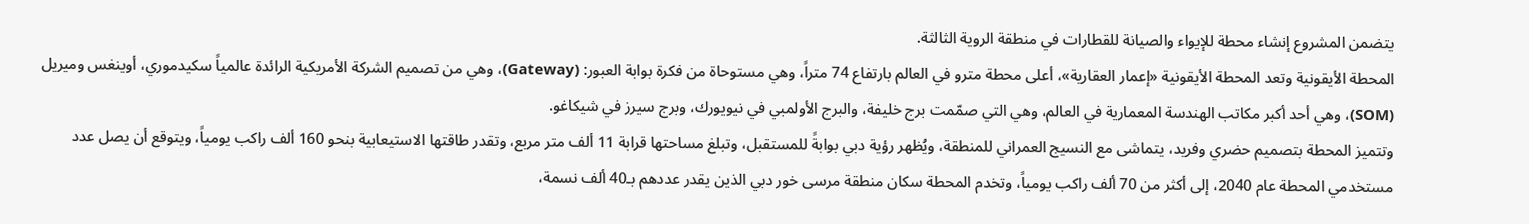يتضمن المشروع إنشاء محطة للإيواء والصيانة للقطارات في منطقة الروية الثالثة.
المحطة الأيقونية وتعد المحطة الأيقونية «إعمار العقارية»، أعلى محطة مترو في العالم بارتفاع 74 متراً، وهي مستوحاة من فكرة بوابة العبور: (Gateway)، وهي من تصميم الشركة الأمريكية الرائدة عالمياً سكيدموري، أوينغس وميريل (SOM)، وهي أحد أكبر مكاتب الهندسة المعمارية في العالم، وهي التي صمّمت برج خليفة، والبرج الأولمبي في نيويورك، وبرج سيرز في شيكاغو.
وتتميز المحطة بتصميم حضري وفريد، يتماشى مع النسيج العمراني للمنطقة، ويُظهر رؤية دبي بوابةً للمستقبل، وتبلغ مساحتها قرابة 11 ألف متر مربع، وتقدر طاقتها الاستيعابية بنحو 160 ألف راكب يومياً، ويتوقع أن يصل عدد مستخدمي المحطة عام 2040، إلى أكثر من 70 ألف راكب يومياً، وتخدم المحطة سكان منطقة مرسى خور دبي الذين يقدر عددهم بـ40 ألف نسمة،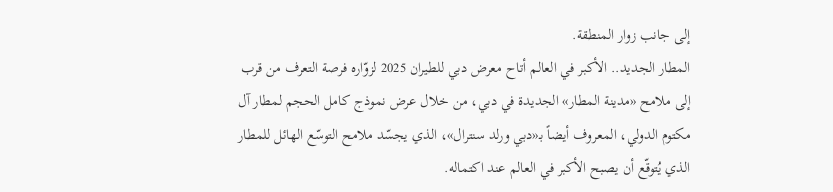إلى جانب زوار المنطقة.
المطار الجديد.. الأكبر في العالم أتاح معرض دبي للطيران 2025 لزوّاره فرصة التعرف من قرب إلى ملامح «مدينة المطار» الجديدة في دبي، من خلال عرض نموذج كامل الحجم لمطار آل مكتوم الدولي، المعروف أيضاً بـ«دبي ورلد سنترال»، الذي يجسّد ملامح التوسّع الهائل للمطار الذي يُتوقّع أن يصبح الأكبر في العالم عند اكتماله.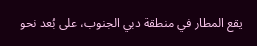يقع المطار في منطقة دبي الجنوب، على بُعد نحو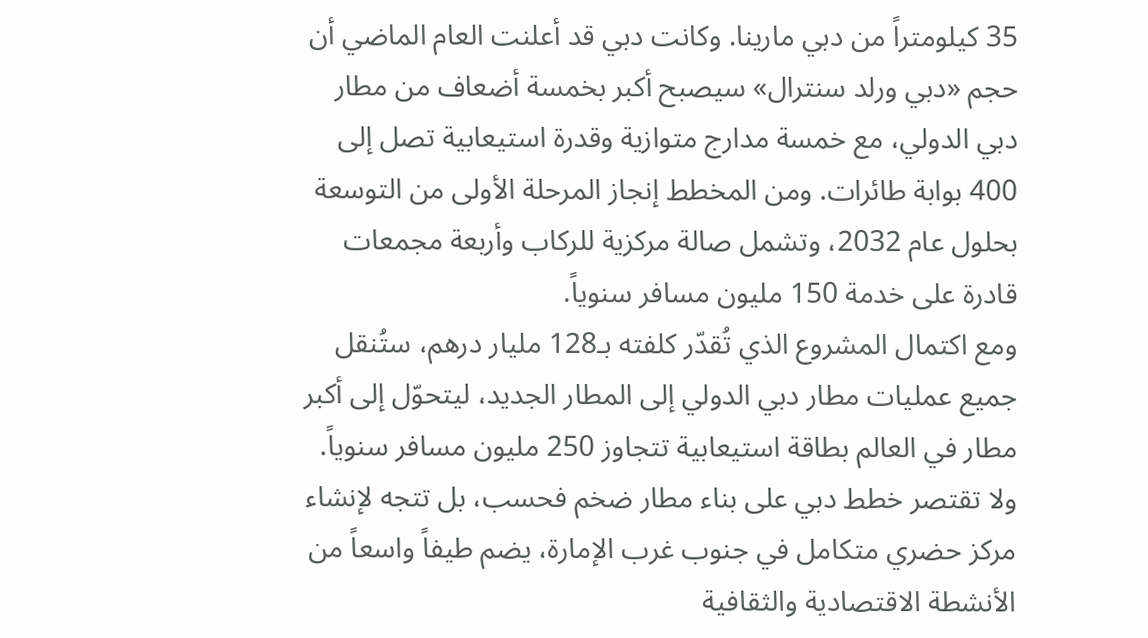35 كيلومتراً من دبي مارينا. وكانت دبي قد أعلنت العام الماضي أن حجم «دبي ورلد سنترال» سيصبح أكبر بخمسة أضعاف من مطار دبي الدولي، مع خمسة مدارج متوازية وقدرة استيعابية تصل إلى 400 بوابة طائرات. ومن المخطط إنجاز المرحلة الأولى من التوسعة بحلول عام 2032، وتشمل صالة مركزية للركاب وأربعة مجمعات قادرة على خدمة 150 مليون مسافر سنوياً.
ومع اكتمال المشروع الذي تُقدّر كلفته بـ128 مليار درهم، ستُنقل جميع عمليات مطار دبي الدولي إلى المطار الجديد، ليتحوّل إلى أكبر مطار في العالم بطاقة استيعابية تتجاوز 250 مليون مسافر سنوياً.
ولا تقتصر خطط دبي على بناء مطار ضخم فحسب، بل تتجه لإنشاء مركز حضري متكامل في جنوب غرب الإمارة، يضم طيفاً واسعاً من الأنشطة الاقتصادية والثقافية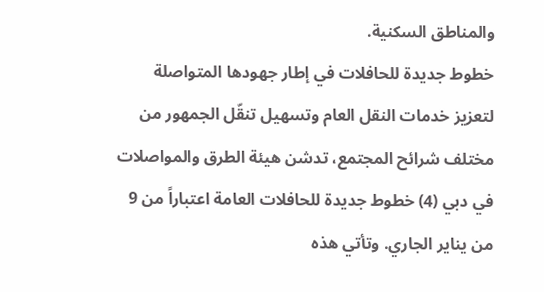والمناطق السكنية.
خطوط جديدة للحافلات في إطار جهودها المتواصلة لتعزيز خدمات النقل العام وتسهيل تنقّل الجمهور من مختلف شرائح المجتمع، تدشن هيئة الطرق والمواصلات في دبي (4) خطوط جديدة للحافلات العامة اعتباراً من 9 من يناير الجاري. وتأتي هذه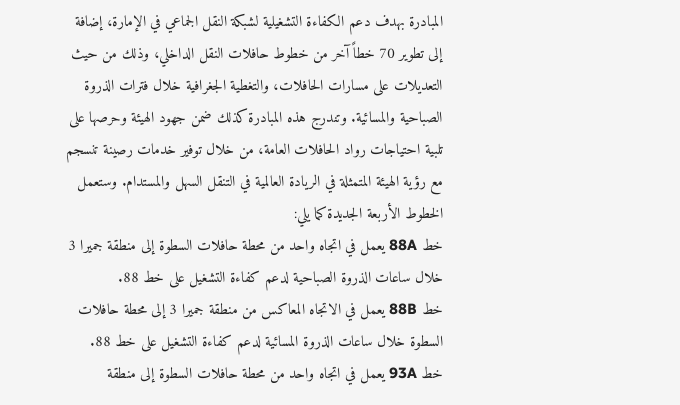المبادرة بهدف دعم الكفاءة التشغيلية لشبكة النقل الجماعي في الإمارة، إضافة إلى تطوير 70 خطاً آخر من خطوط حافلات النقل الداخلي، وذلك من حيث التعديلات على مسارات الحافلات، والتغطية الجغرافية خلال فترات الذروة الصباحية والمسائية. وتندرج هذه المبادرة كذلك ضمن جهود الهيئة وحرصها على تلبية احتياجات رواد الحافلات العامة، من خلال توفير خدمات رصينة تنسجم مع رؤية الهيئة المتمثلة في الريادة العالمية في التنقل السهل والمستدام. وستعمل الخطوط الأربعة الجديدة كما يلي:
خط 88A يعمل في اتجاه واحد من محطة حافلات السطوة إلى منطقة جميرا 3 خلال ساعات الذروة الصباحية لدعم كفاءة التشغيل على خط 88.
خط 88B يعمل في الاتجاه المعاكس من منطقة جميرا 3 إلى محطة حافلات السطوة خلال ساعات الذروة المسائية لدعم كفاءة التشغيل على خط 88.
خط 93A يعمل في اتجاه واحد من محطة حافلات السطوة إلى منطقة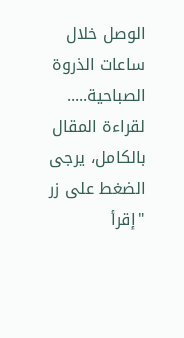الوصل خلال ساعات الذروة الصباحية.....
لقراءة المقال بالكامل، يرجى الضغط على زر "إقرأ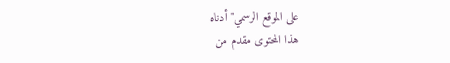على الموقع الرسمي" أدناه
هذا المحتوى مقدم من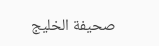صحيفة الخليج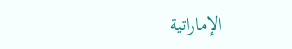الإماراتية